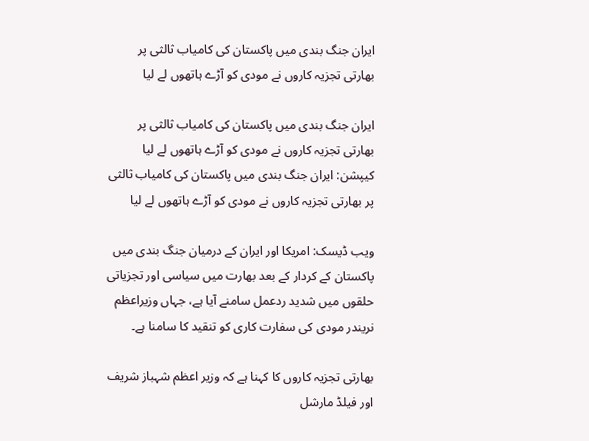ایران جنگ بندی میں پاکستان کی کامیاب ثالثی پر بھارتی تجزیہ کاروں نے مودی کو آڑے ہاتھوں لے لیا

ایران جنگ بندی میں پاکستان کی کامیاب ثالثی پر بھارتی تجزیہ کاروں نے مودی کو آڑے ہاتھوں لے لیا
کیپشن: ایران جنگ بندی میں پاکستان کی کامیاب ثالثی پر بھارتی تجزیہ کاروں نے مودی کو آڑے ہاتھوں لے لیا

ویب ڈیسک: امریکا اور ایران کے درمیان جنگ بندی میں پاکستان کے کردار کے بعد بھارت میں سیاسی اور تجزیاتی حلقوں میں شدید ردعمل سامنے آیا ہے، جہاں وزیراعظم نریندر مودی کی سفارت کاری کو تنقید کا سامنا ہے۔

بھارتی تجزیہ کاروں کا کہنا ہے کہ وزیر اعظم شہباز شریف اور فیلڈ مارشل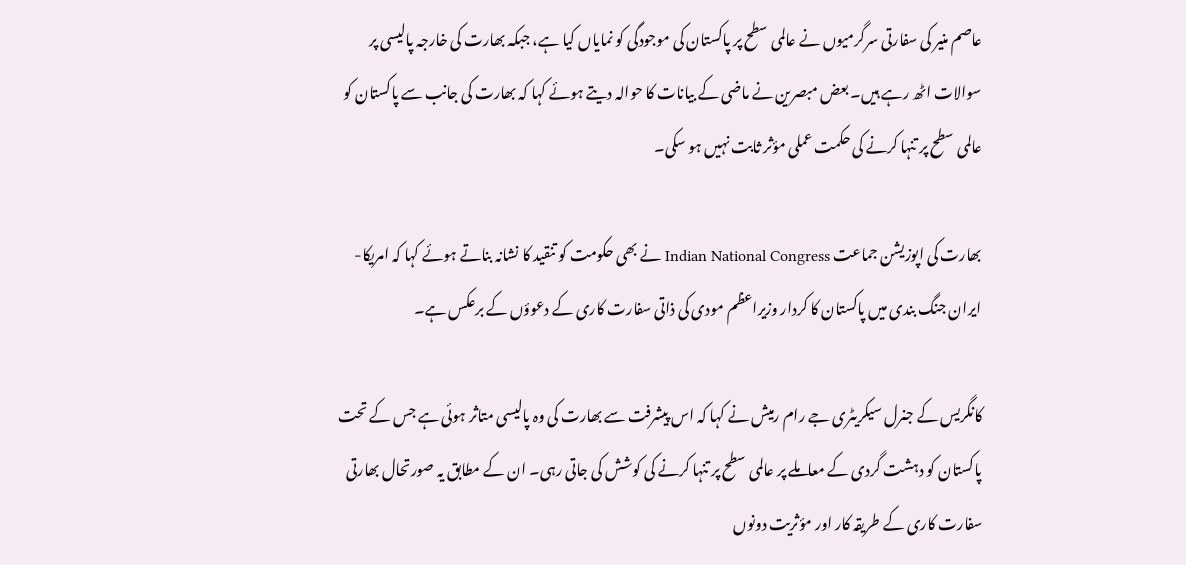عاصم منیر کی سفارتی سرگرمیوں نے عالمی سطح پر پاکستان کی موجودگی کو نمایاں کیا ہے، جبکہ بھارت کی خارجہ پالیسی پر سوالات اٹھ رہے ہیں۔ بعض مبصرین نے ماضی کے بیانات کا حوالہ دیتے ہوئے کہا کہ بھارت کی جانب سے پاکستان کو عالمی سطح پر تنہا کرنے کی حکمت عملی مؤثر ثابت نہیں ہو سکی۔

بھارت کی اپوزیشن جماعت Indian National Congress نے بھی حکومت کو تنقید کا نشانہ بناتے ہوئے کہا کہ امریکا- ایران جنگ بندی میں پاکستان کا کردار وزیراعظم مودی کی ذاتی سفارت کاری کے دعوؤں کے برعکس ہے۔

کانگریس کے جنرل سیکریٹری جے رام رمیش نے کہا کہ اس پیشرفت سے بھارت کی وہ پالیسی متاثر ہوئی ہے جس کے تحت پاکستان کو دہشت گردی کے معاملے پر عالمی سطح پر تنہا کرنے کی کوشش کی جاتی رہی۔ ان کے مطابق یہ صورتحال بھارتی سفارت کاری کے طریقہ کار اور مؤثریت دونوں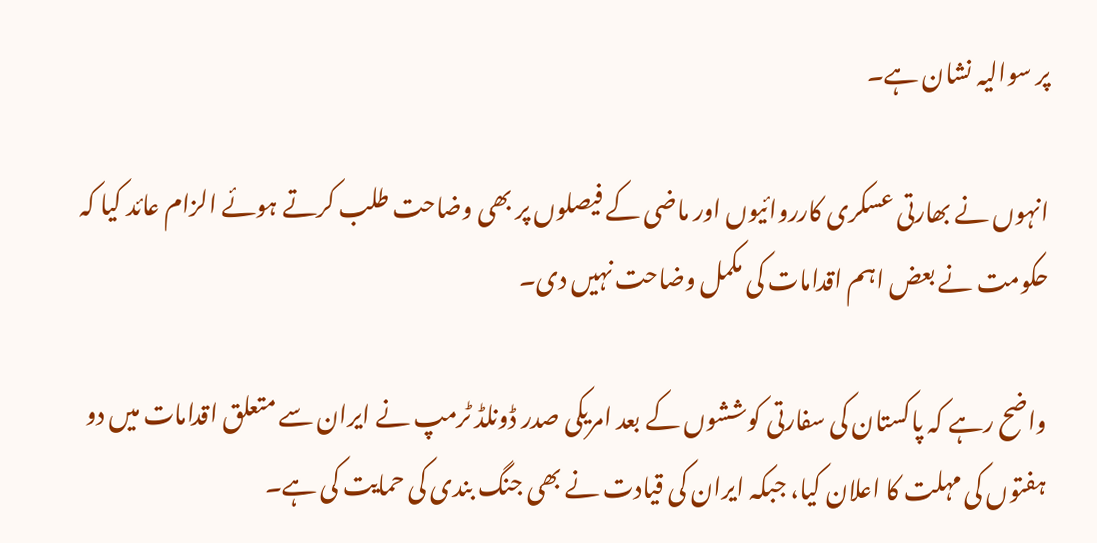پر سوالیہ نشان ہے۔

انہوں نے بھارتی عسکری کارروائیوں اور ماضی کے فیصلوں پر بھی وضاحت طلب کرتے ہوئے الزام عائد کیا کہ حکومت نے بعض اہم اقدامات کی مکمل وضاحت نہیں دی۔

واضح رہے کہ پاکستان کی سفارتی کوششوں کے بعد امریکی صدر ڈونلڈ ٹرمپ نے ایران سے متعلق اقدامات میں دو ہفتوں کی مہلت کا اعلان کیا، جبکہ ایران کی قیادت نے بھی جنگ بندی کی حمایت کی ہے۔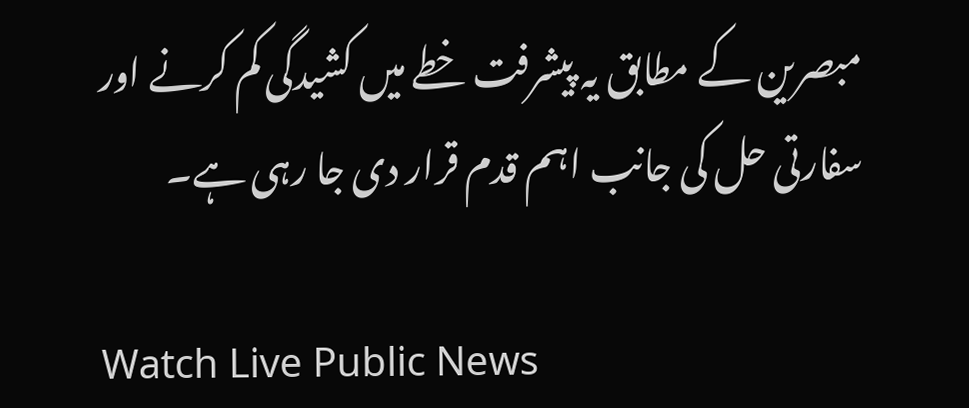مبصرین کے مطابق یہ پیشرفت خطے میں کشیدگی کم کرنے اور سفارتی حل کی جانب اہم قدم قرار دی جا رہی ہے۔

Watch Live Public News